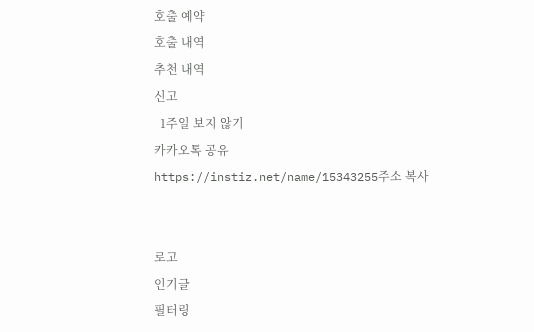호출 예약
호출 내역
추천 내역
신고
  1주일 보지 않기
카카오톡 공유
https://instiz.net/name/15343255주소 복사


로고
인기글
필터링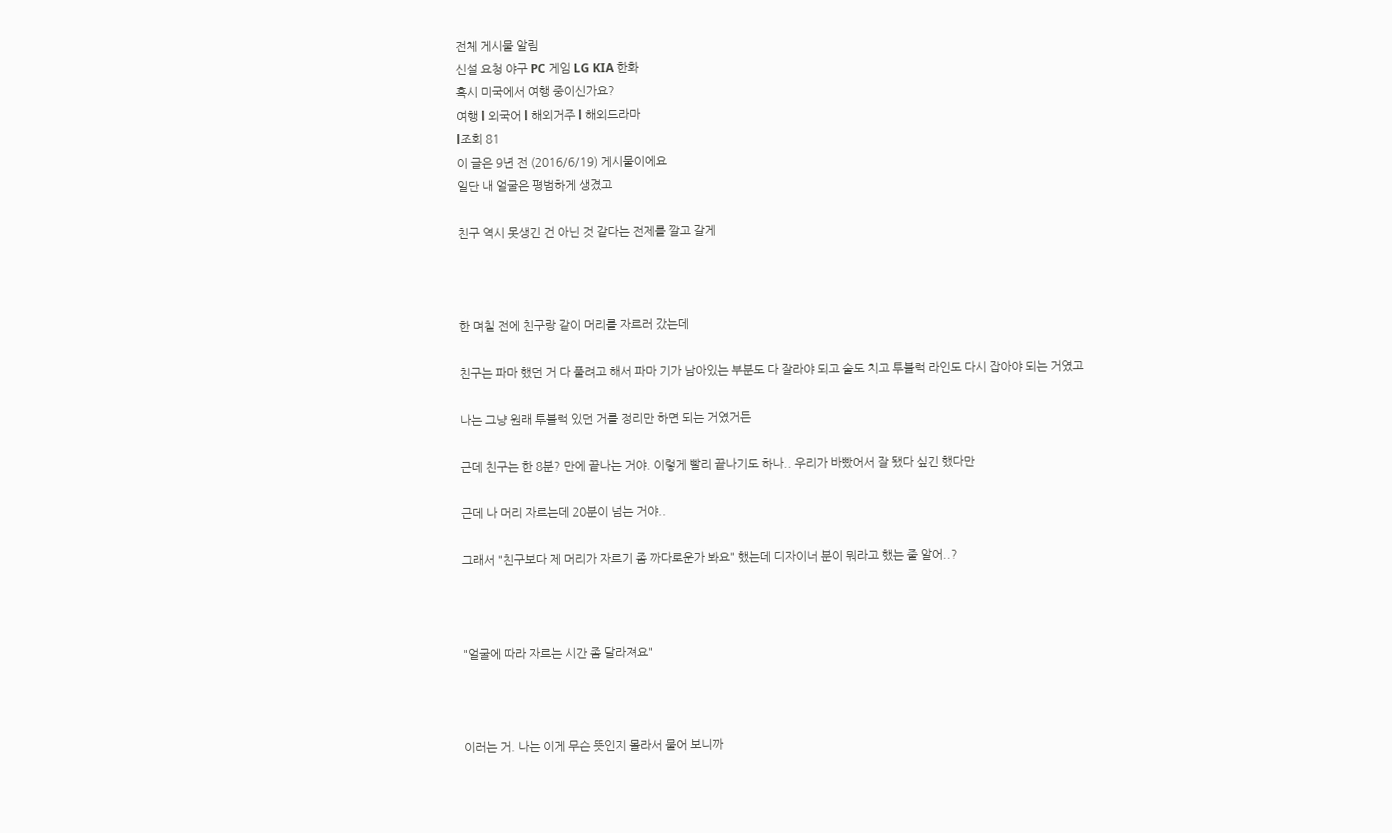전체 게시물 알림
신설 요청 야구 PC 게임 LG KIA 한화
혹시 미국에서 여행 중이신가요?
여행 l 외국어 l 해외거주 l 해외드라마
l조회 81
이 글은 9년 전 (2016/6/19) 게시물이에요
일단 내 얼굴은 평범하게 생겼고

친구 역시 못생긴 건 아닌 것 같다는 전제를 깔고 갈게



한 며칠 전에 친구랑 같이 머리를 자르러 갔는데

친구는 파마 했던 거 다 풀려고 해서 파마 기가 남아있는 부분도 다 잘라야 되고 숱도 치고 투블럭 라인도 다시 잡아야 되는 거였고

나는 그냥 원래 투블럭 있던 거를 정리만 하면 되는 거였거든

근데 친구는 한 8분? 만에 끝나는 거야. 이렇게 빨리 끝나기도 하나.. 우리가 바빴어서 잘 됐다 싶긴 했다만

근데 나 머리 자르는데 20분이 넘는 거야..

그래서 "친구보다 제 머리가 자르기 좀 까다로운가 봐요" 했는데 디자이너 분이 뭐라고 했는 줄 알어..?



"얼굴에 따라 자르는 시간 좀 달라져요"



이러는 거. 나는 이게 무슨 뜻인지 몰라서 물어 보니까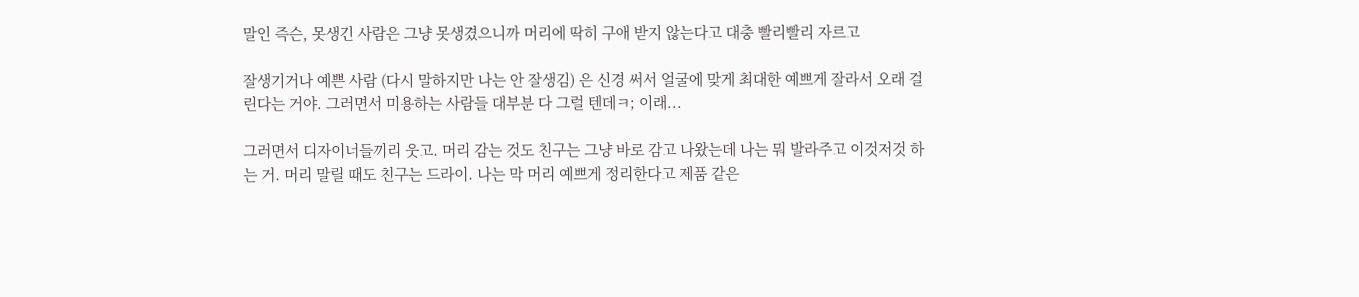말인 즉슨, 못생긴 사람은 그냥 못생겼으니까 머리에 딱히 구애 받지 않는다고 대충 빨리빨리 자르고

잘생기거나 예쁜 사람 (다시 말하지만 나는 안 잘생김) 은 신경 써서 얼굴에 맞게 최대한 예쁘게 잘라서 오래 걸린다는 거야. 그러면서 미용하는 사람들 대부분 다 그럴 텐데ㅋ; 이래...

그러면서 디자이너들끼리 웃고. 머리 감는 것도 친구는 그냥 바로 감고 나왔는데 나는 뭐 발라주고 이것저것 하는 거. 머리 말릴 때도 친구는 드라이. 나는 막 머리 예쁘게 정리한다고 제품 같은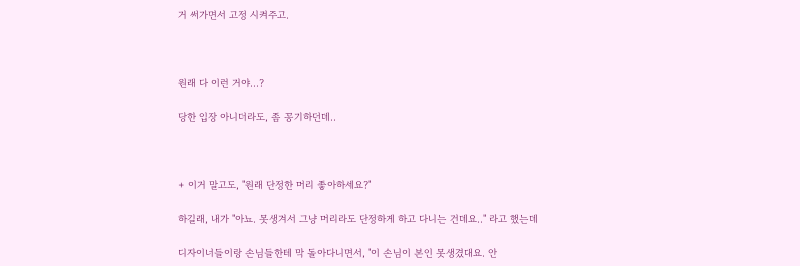거 써가면서 고정 시켜주고.



원래 다 이런 거야...?

당한 입장 아니더라도, 좀 꽁기하던데..



+ 이거 말고도, "원래 단정한 머리 좋아하세요?"

하길래, 내가 "아뇨. 못생겨서 그냥 머리라도 단정하게 하고 다니는 건데요.." 라고 했는데

디자이너들이랑 손님들한테 막 돌아다니면서, "이 손님이 본인 못생겼대요. 안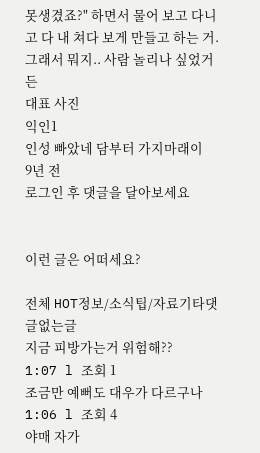못생겼죠?" 하면서 물어 보고 다니고 다 내 쳐다 보게 만들고 하는 거. 그래서 뭐지.. 사람 놀리나 싶었거든
대표 사진
익인1
인성 빠았네 담부터 가지마래이
9년 전
로그인 후 댓글을 달아보세요


이런 글은 어떠세요?

전체 HOT정보/소식팁/자료기타댓글없는글
지금 피방가는거 위험해??
1:07 l 조회 1
조금만 예뻐도 대우가 다르구나
1:06 l 조회 4
야매 자가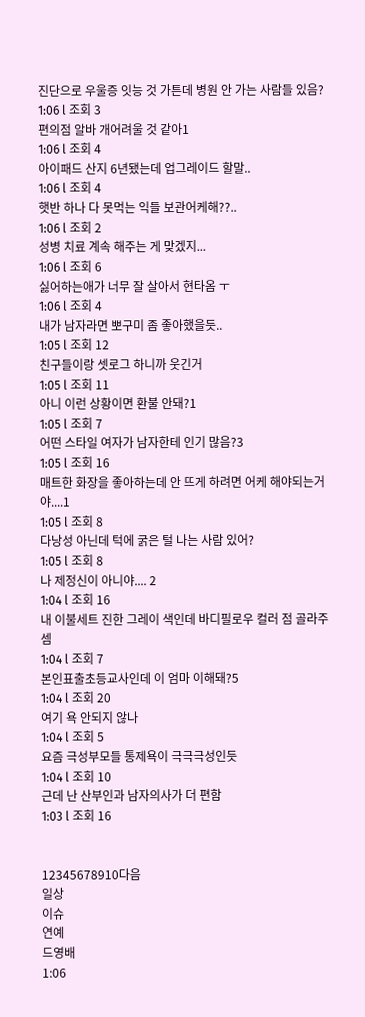진단으로 우울증 잇능 것 가튼데 병원 안 가는 사람들 있음?
1:06 l 조회 3
편의점 알바 개어려울 것 같아1
1:06 l 조회 4
아이패드 산지 6년됐는데 업그레이드 할말..
1:06 l 조회 4
햇반 하나 다 못먹는 익들 보관어케해??..
1:06 l 조회 2
성병 치료 계속 해주는 게 맞겠지...
1:06 l 조회 6
싫어하는애가 너무 잘 살아서 현타옴 ㅜ
1:06 l 조회 4
내가 남자라면 뽀구미 좀 좋아했을듯..
1:05 l 조회 12
친구들이랑 셋로그 하니까 웃긴거
1:05 l 조회 11
아니 이런 상황이면 환불 안돼?1
1:05 l 조회 7
어떤 스타일 여자가 남자한테 인기 많음?3
1:05 l 조회 16
매트한 화장을 좋아하는데 안 뜨게 하려면 어케 해야되는거야....1
1:05 l 조회 8
다낭성 아닌데 턱에 굵은 털 나는 사람 있어?
1:05 l 조회 8
나 제정신이 아니야.... 2
1:04 l 조회 16
내 이불세트 진한 그레이 색인데 바디필로우 컬러 점 골라주셈
1:04 l 조회 7
본인표출초등교사인데 이 엄마 이해돼?5
1:04 l 조회 20
여기 욕 안되지 않나
1:04 l 조회 5
요즘 극성부모들 통제욕이 극극극성인듯
1:04 l 조회 10
근데 난 산부인과 남자의사가 더 편함
1:03 l 조회 16


12345678910다음
일상
이슈
연예
드영배
1:06